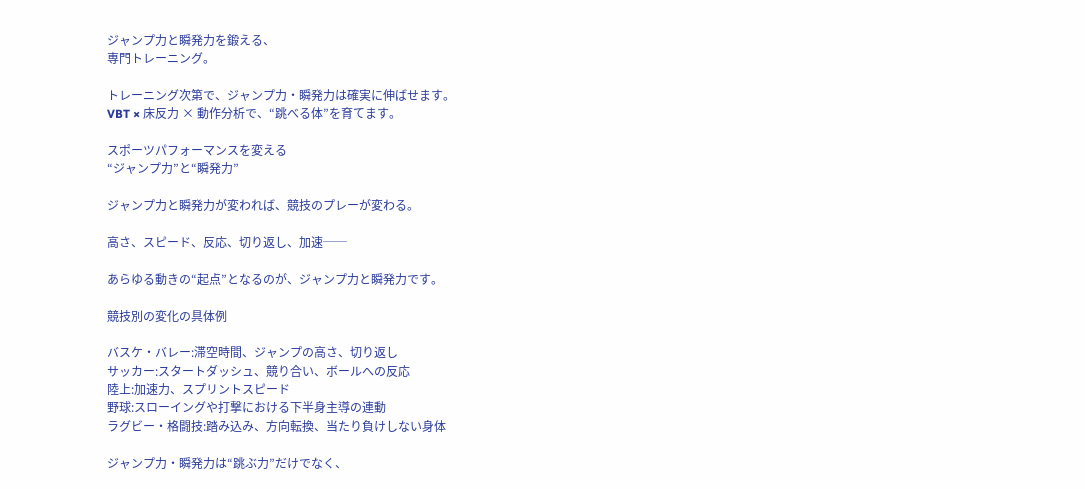ジャンプ力と瞬発力を鍛える、
専門トレーニング。

トレーニング次第で、ジャンプ力・瞬発力は確実に伸ばせます。
VBT × 床反力 × 動作分析で、“跳べる体”を育てます。

スポーツパフォーマンスを変える
“ジャンプ力”と“瞬発力”

ジャンプ力と瞬発力が変われば、競技のプレーが変わる。

高さ、スピード、反応、切り返し、加速──

あらゆる動きの“起点”となるのが、ジャンプ力と瞬発力です。

競技別の変化の具体例

バスケ・バレー:滞空時間、ジャンプの高さ、切り返し
サッカー:スタートダッシュ、競り合い、ボールへの反応
陸上:加速力、スプリントスピード
野球:スローイングや打撃における下半身主導の連動
ラグビー・格闘技:踏み込み、方向転換、当たり負けしない身体

ジャンプ力・瞬発力は“跳ぶ力”だけでなく、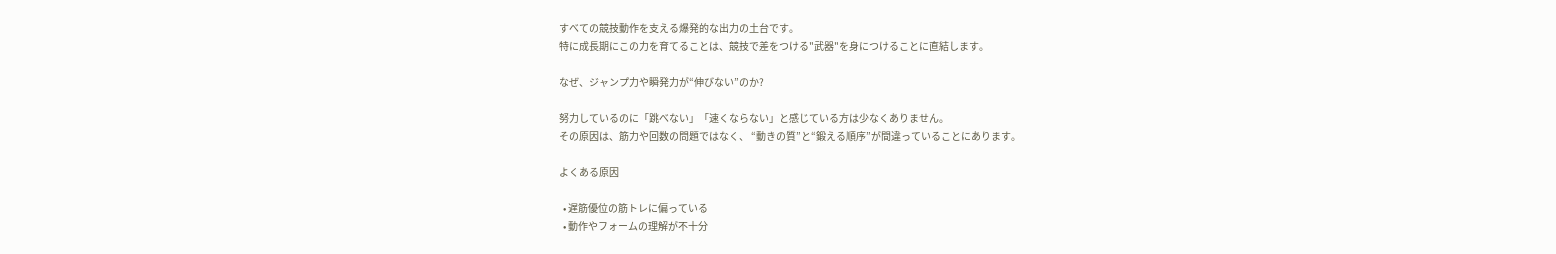すべての競技動作を支える爆発的な出力の土台です。
特に成長期にこの力を育てることは、競技で差をつける"武器"を身につけることに直結します。

なぜ、ジャンプ力や瞬発力が“伸びない”のか?

努力しているのに「跳べない」「速くならない」と感じている方は少なくありません。
その原因は、筋力や回数の問題ではなく、 “動きの質”と“鍛える順序”が間違っていることにあります。

よくある原因

  • 遅筋優位の筋トレに偏っている
  • 動作やフォームの理解が不十分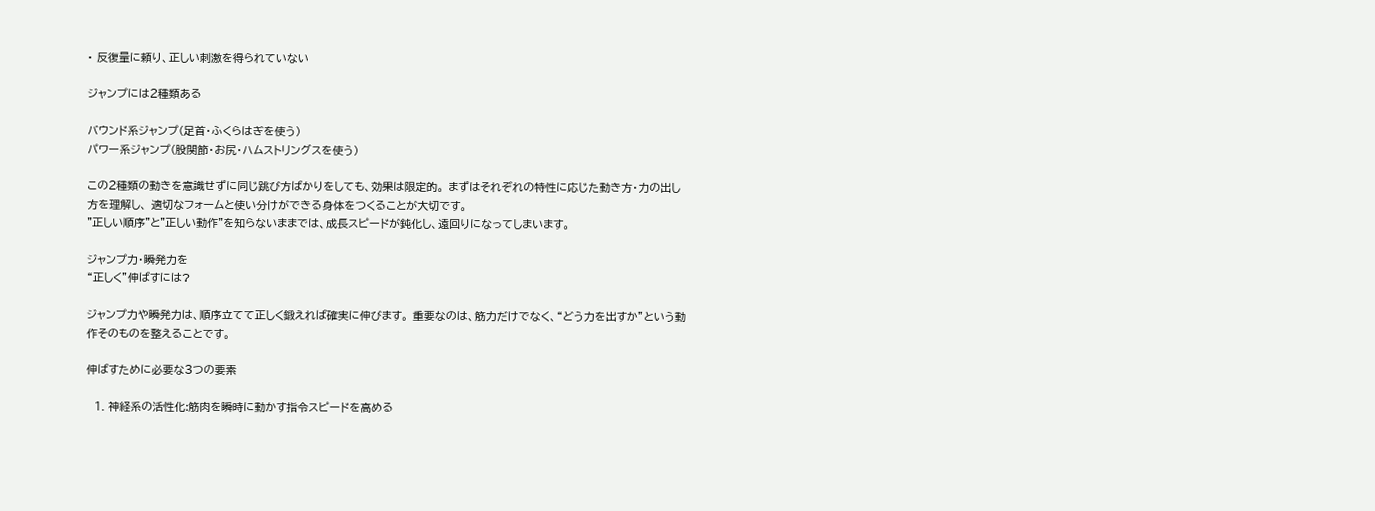• 反復量に頼り、正しい刺激を得られていない

ジャンプには2種類ある

バウンド系ジャンプ(足首・ふくらはぎを使う)
パワー系ジャンプ(股関節・お尻・ハムストリングスを使う)

この2種類の動きを意識せずに同じ跳び方ばかりをしても、効果は限定的。 まずはそれぞれの特性に応じた動き方・力の出し方を理解し、 適切なフォームと使い分けができる身体をつくることが大切です。
"正しい順序"と"正しい動作"を知らないままでは、成長スピードが鈍化し、遠回りになってしまいます。

ジャンプ力・瞬発力を
“正しく”伸ばすには?

ジャンプ力や瞬発力は、順序立てて正しく鍛えれば確実に伸びます。 重要なのは、筋力だけでなく、“どう力を出すか”という動作そのものを整えることです。

伸ばすために必要な3つの要素

  1. 神経系の活性化:筋肉を瞬時に動かす指令スピードを高める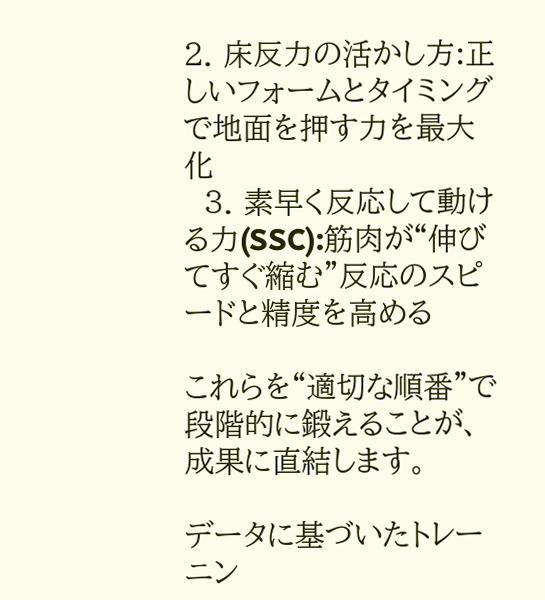2. 床反力の活かし方:正しいフォームとタイミングで地面を押す力を最大化
  3. 素早く反応して動ける力(SSC):筋肉が“伸びてすぐ縮む”反応のスピードと精度を高める

これらを“適切な順番”で段階的に鍛えることが、成果に直結します。

データに基づいたトレーニン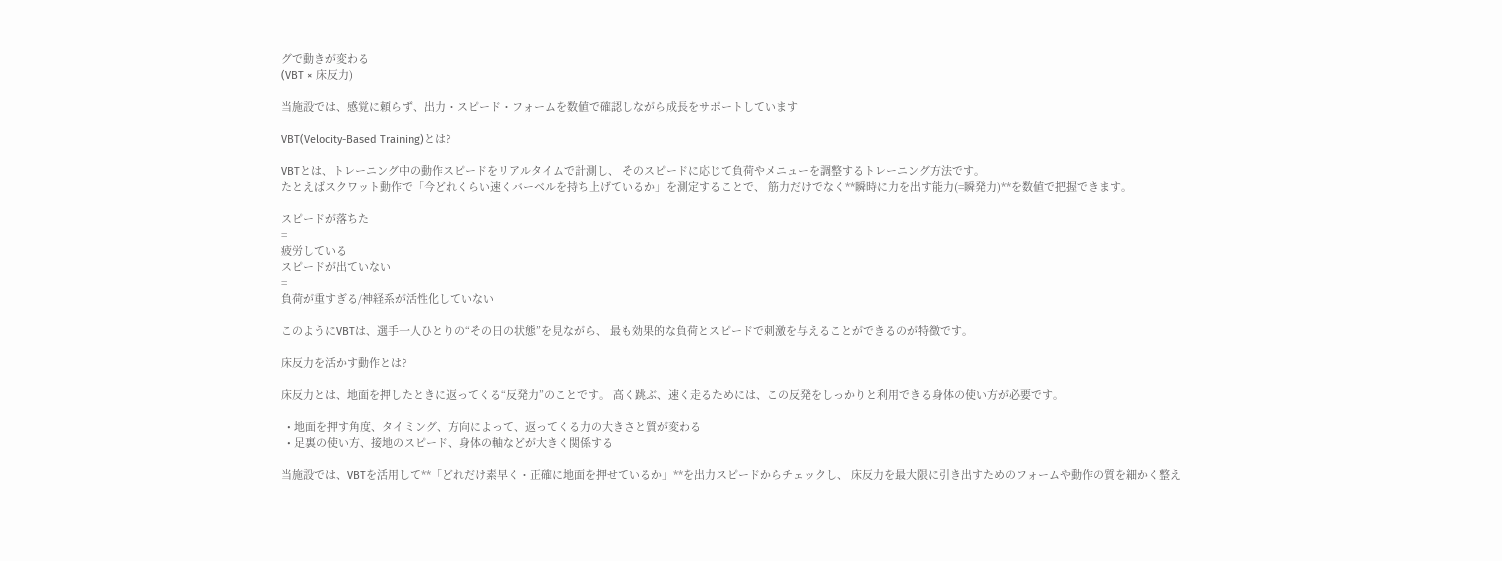グで動きが変わる
(VBT × 床反力)

当施設では、感覚に頼らず、出力・スピード・フォームを数値で確認しながら成長をサポートしています

VBT(Velocity-Based Training)とは?

VBTとは、トレーニング中の動作スピードをリアルタイムで計測し、 そのスピードに応じて負荷やメニューを調整するトレーニング方法です。
たとえばスクワット動作で「今どれくらい速くバーベルを持ち上げているか」を測定することで、 筋力だけでなく**瞬時に力を出す能力(=瞬発力)**を数値で把握できます。

スピードが落ちた
=
疲労している
スピードが出ていない
=
負荷が重すぎる/神経系が活性化していない

このようにVBTは、選手一人ひとりの“その日の状態”を見ながら、 最も効果的な負荷とスピードで刺激を与えることができるのが特徴です。

床反力を活かす動作とは?

床反力とは、地面を押したときに返ってくる“反発力”のことです。 高く跳ぶ、速く走るためには、この反発をしっかりと利用できる身体の使い方が必要です。

  • 地面を押す角度、タイミング、方向によって、返ってくる力の大きさと質が変わる
  • 足裏の使い方、接地のスピード、身体の軸などが大きく関係する

当施設では、VBTを活用して**「どれだけ素早く・正確に地面を押せているか」**を出力スピードからチェックし、 床反力を最大限に引き出すためのフォームや動作の質を細かく整え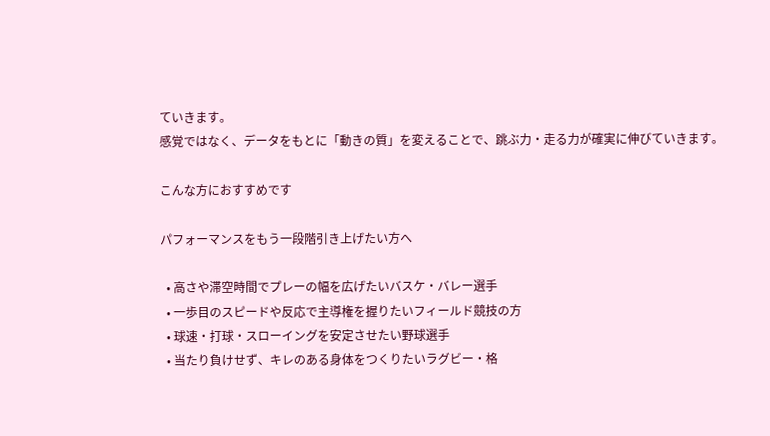ていきます。
感覚ではなく、データをもとに「動きの質」を変えることで、跳ぶ力・走る力が確実に伸びていきます。

こんな方におすすめです

パフォーマンスをもう一段階引き上げたい方へ

  • 高さや滞空時間でプレーの幅を広げたいバスケ・バレー選手
  • 一歩目のスピードや反応で主導権を握りたいフィールド競技の方
  • 球速・打球・スローイングを安定させたい野球選手
  • 当たり負けせず、キレのある身体をつくりたいラグビー・格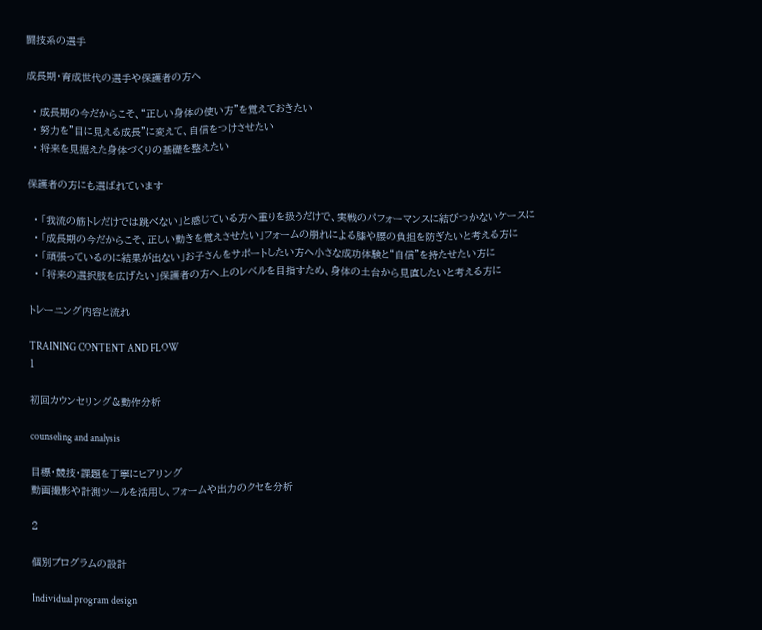闘技系の選手

成長期・育成世代の選手や保護者の方へ

  • 成長期の今だからこそ、“正しい身体の使い方”を覚えておきたい
  • 努力を"目に見える成長"に変えて、自信をつけさせたい
  • 将来を見据えた身体づくりの基礎を整えたい

保護者の方にも選ばれています

  • 「我流の筋トレだけでは跳べない」と感じている方へ重りを扱うだけで、実戦のパフォーマンスに結びつかないケースに
  • 「成長期の今だからこそ、正しい動きを覚えさせたい」フォームの崩れによる膝や腰の負担を防ぎたいと考える方に
  • 「頑張っているのに結果が出ない」お子さんをサポートしたい方へ小さな成功体験と“自信”を持たせたい方に
  • 「将来の選択肢を広げたい」保護者の方へ上のレベルを目指すため、身体の土台から見直したいと考える方に

トレーニング内容と流れ

TRAINING CONTENT AND FLOW
1

初回カウンセリング&動作分析

counseling and analysis

目標・競技・課題を丁寧にヒアリング
動画撮影や計測ツールを活用し、フォームや出力のクセを分析

2

個別プログラムの設計

Individual program design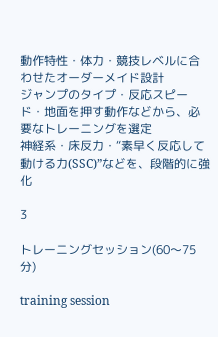動作特性・体力・競技レベルに合わせたオーダーメイド設計
ジャンプのタイプ・反応スピード・地面を押す動作などから、必要なトレーニングを選定
神経系・床反力・“素早く反応して動ける力(SSC)”などを、段階的に強化

3

トレーニングセッション(60〜75分)

training session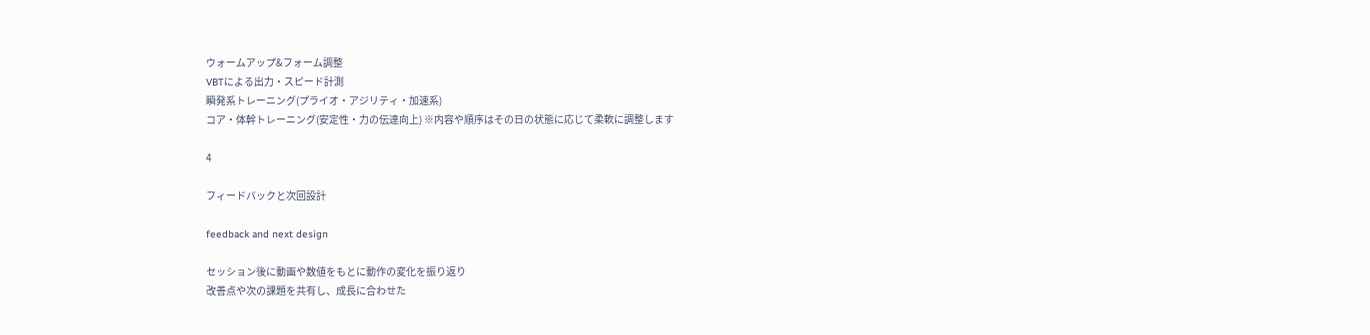ウォームアップ&フォーム調整
VBTによる出力・スピード計測
瞬発系トレーニング(プライオ・アジリティ・加速系)
コア・体幹トレーニング(安定性・力の伝達向上) ※内容や順序はその日の状態に応じて柔軟に調整します

4

フィードバックと次回設計

feedback and next design

セッション後に動画や数値をもとに動作の変化を振り返り
改善点や次の課題を共有し、成長に合わせた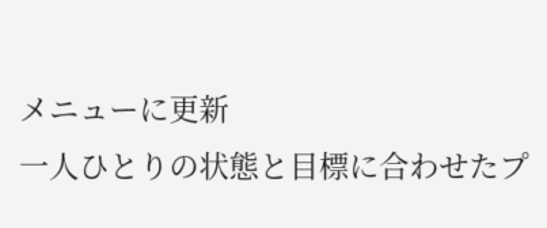メニューに更新
一人ひとりの状態と目標に合わせたプ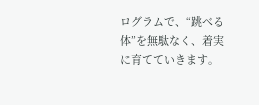ログラムで、“跳べる体”を無駄なく、着実に育てていきます。